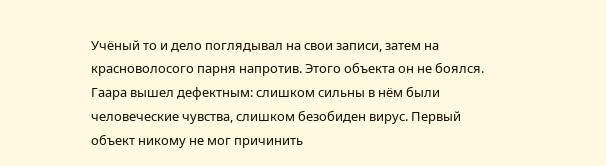Учёный то и дело поглядывал на свои записи, затем на красноволосого парня напротив. Этого объекта он не боялся. Гаара вышел дефектным: слишком сильны в нём были человеческие чувства, слишком безобиден вирус. Первый объект никому не мог причинить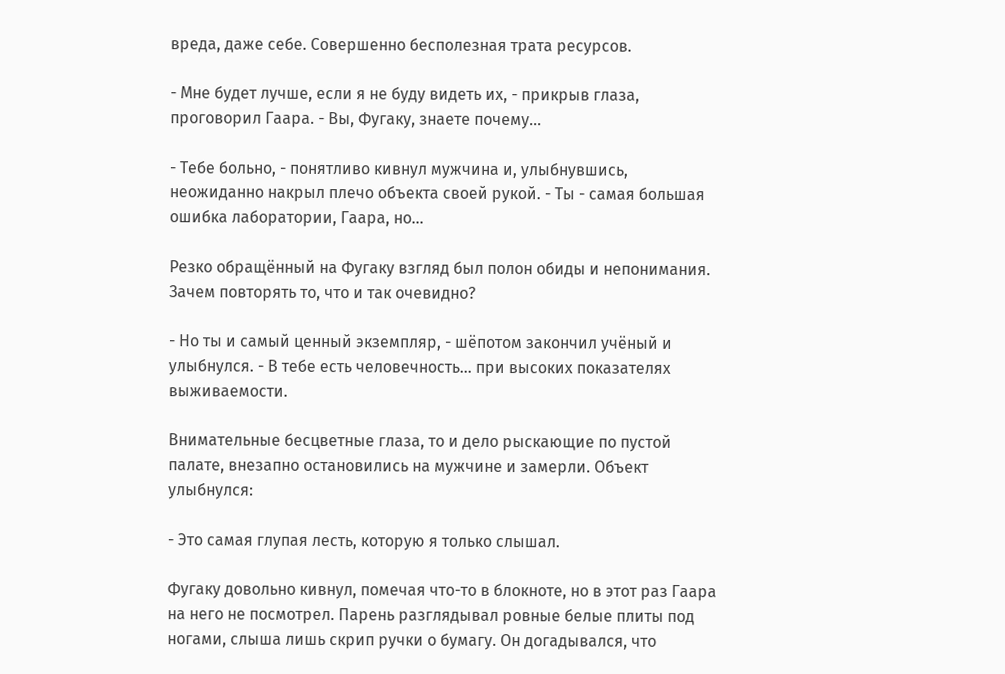вреда, даже себе. Совершенно бесполезная трата ресурсов.

- Мне будет лучше, если я не буду видеть их, - прикрыв глаза, проговорил Гаара. - Вы, Фугаку, знаете почему…

- Тебе больно, - понятливо кивнул мужчина и, улыбнувшись, неожиданно накрыл плечо объекта своей рукой. - Ты - самая большая ошибка лаборатории, Гаара, но…

Резко обращённый на Фугаку взгляд был полон обиды и непонимания. Зачем повторять то, что и так очевидно?

- Но ты и самый ценный экземпляр, - шёпотом закончил учёный и улыбнулся. - В тебе есть человечность… при высоких показателях выживаемости.

Внимательные бесцветные глаза, то и дело рыскающие по пустой палате, внезапно остановились на мужчине и замерли. Объект улыбнулся:

- Это самая глупая лесть, которую я только слышал.

Фугаку довольно кивнул, помечая что-то в блокноте, но в этот раз Гаара на него не посмотрел. Парень разглядывал ровные белые плиты под ногами, слыша лишь скрип ручки о бумагу. Он догадывался, что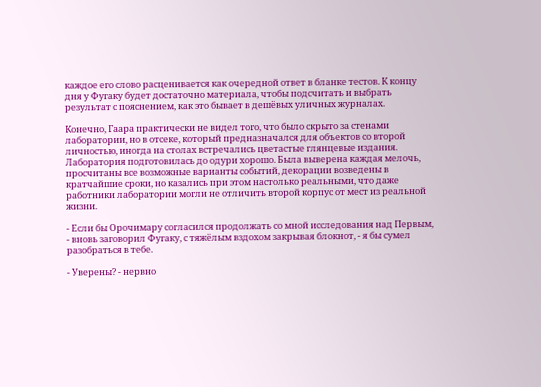каждое его слово расценивается как очередной ответ в бланке тестов. К концу дня у Фугаку будет достаточно материала, чтобы подсчитать и выбрать результат с пояснением, как это бывает в дешёвых уличных журналах.

Конечно, Гаара практически не видел того, что было скрыто за стенами лаборатории, но в отсеке, который предназначался для объектов со второй личностью, иногда на столах встречались цветастые глянцевые издания. Лаборатория подготовилась до одури хорошо. Была выверена каждая мелочь, просчитаны все возможные варианты событий, декорации возведены в кратчайшие сроки, но казались при этом настолько реальными, что даже работники лаборатории могли не отличить второй корпус от мест из реальной жизни.

- Если бы Орочимару согласился продолжать со мной исследования над Первым, - вновь заговорил Фугаку, с тяжёлым вздохом закрывая блокнот, - я бы сумел разобраться в тебе.

- Уверены? - нервно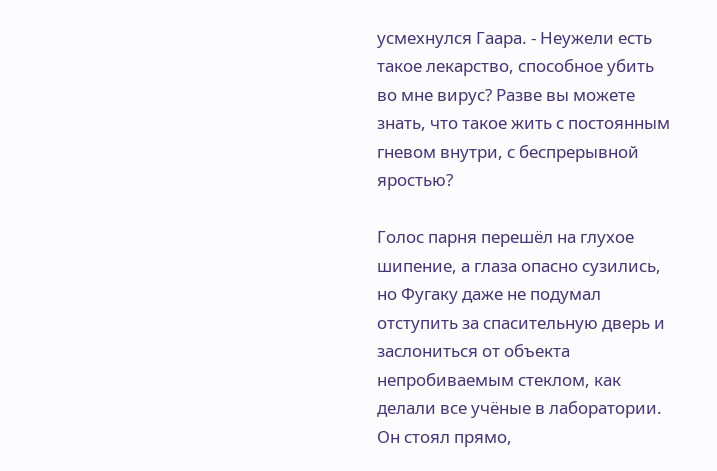усмехнулся Гаара. - Неужели есть такое лекарство, способное убить во мне вирус? Разве вы можете знать, что такое жить с постоянным гневом внутри, с беспрерывной яростью?

Голос парня перешёл на глухое шипение, а глаза опасно сузились, но Фугаку даже не подумал отступить за спасительную дверь и заслониться от объекта непробиваемым стеклом, как делали все учёные в лаборатории. Он стоял прямо,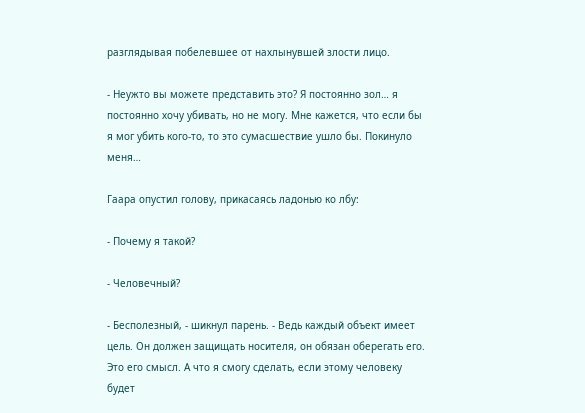разглядывая побелевшее от нахлынувшей злости лицо.

- Неужто вы можете представить это? Я постоянно зол… я постоянно хочу убивать, но не могу. Мне кажется, что если бы я мог убить кого-то, то это сумасшествие ушло бы. Покинуло меня…

Гаара опустил голову, прикасаясь ладонью ко лбу:

- Почему я такой?

- Человечный?

- Бесполезный, - шикнул парень. - Ведь каждый объект имеет цель. Он должен защищать носителя, он обязан оберегать его. Это его смысл. А что я смогу сделать, если этому человеку будет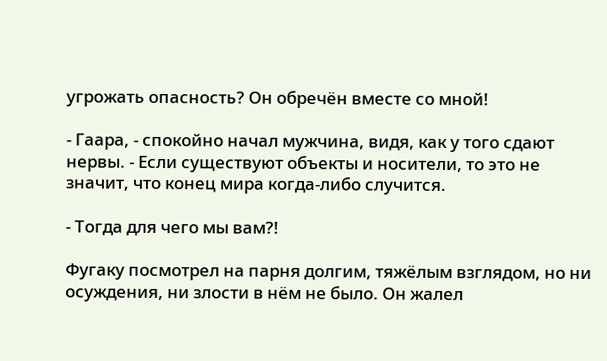угрожать опасность? Он обречён вместе со мной!

- Гаара, - спокойно начал мужчина, видя, как у того сдают нервы. - Если существуют объекты и носители, то это не значит, что конец мира когда-либо случится.

- Тогда для чего мы вам?!

Фугаку посмотрел на парня долгим, тяжёлым взглядом, но ни осуждения, ни злости в нём не было. Он жалел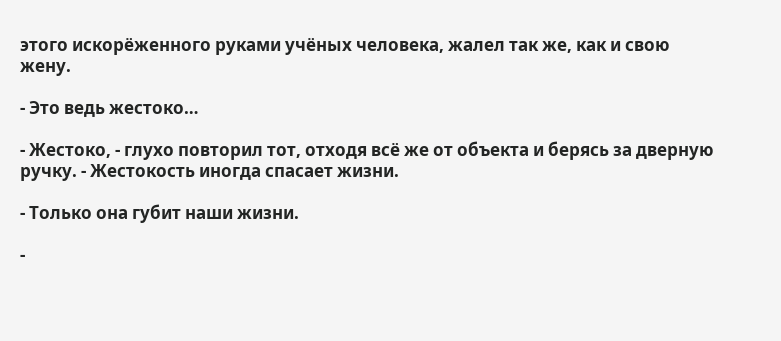этого искорёженного руками учёных человека, жалел так же, как и свою жену.

- Это ведь жестоко…

- Жестоко, - глухо повторил тот, отходя всё же от объекта и берясь за дверную ручку. - Жестокость иногда спасает жизни.

- Только она губит наши жизни.

-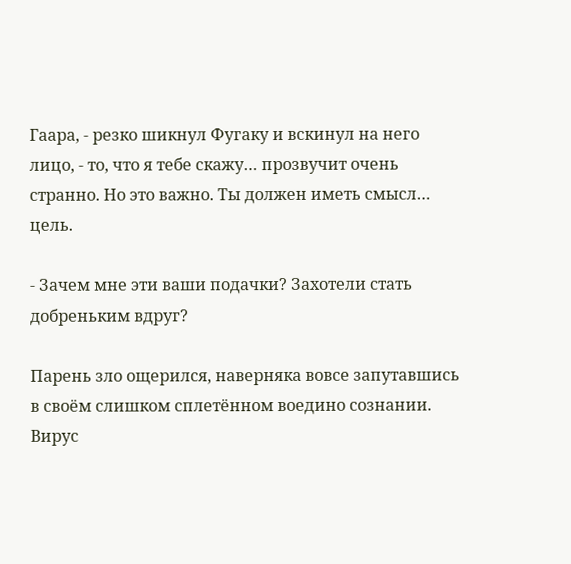Гаара, - резко шикнул Фугаку и вскинул на него лицо, - то, что я тебе скажу… прозвучит очень странно. Но это важно. Ты должен иметь смысл… цель.

- Зачем мне эти ваши подачки? Захотели стать добреньким вдруг?

Парень зло ощерился, наверняка вовсе запутавшись в своём слишком сплетённом воедино сознании. Вирус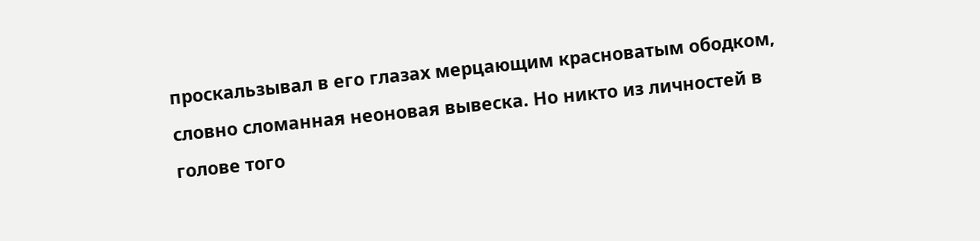проскальзывал в его глазах мерцающим красноватым ободком, словно сломанная неоновая вывеска. Но никто из личностей в голове того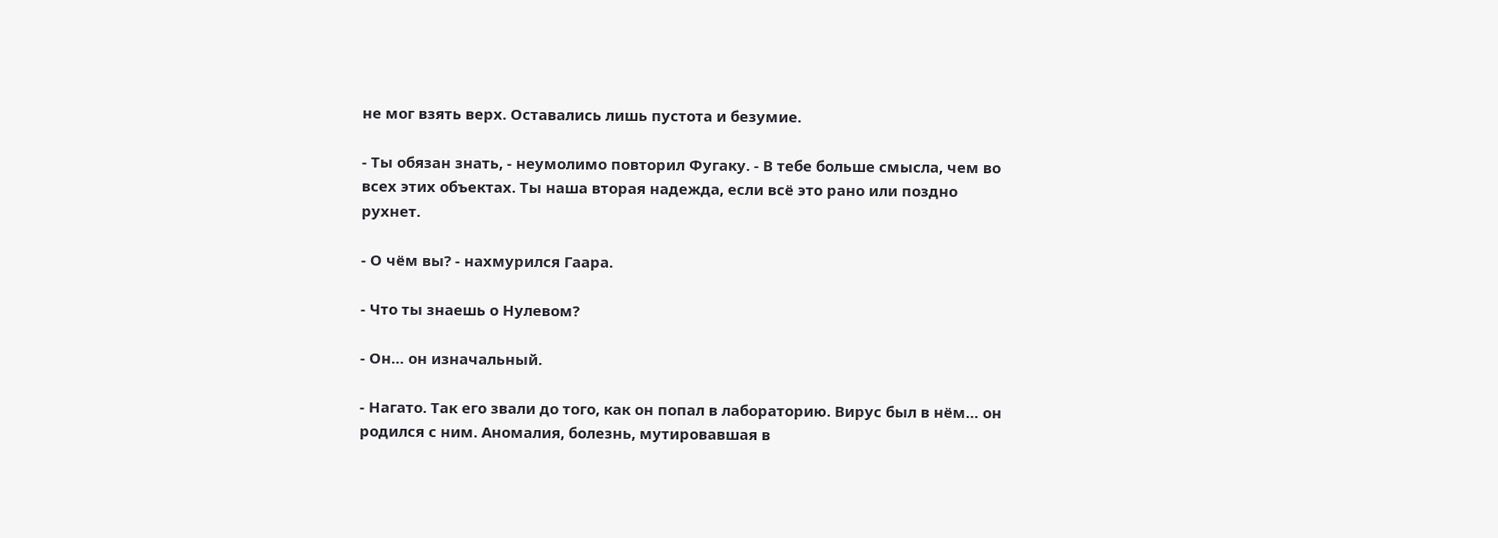не мог взять верх. Оставались лишь пустота и безумие.

- Ты обязан знать, - неумолимо повторил Фугаку. - В тебе больше смысла, чем во всех этих объектах. Ты наша вторая надежда, если всё это рано или поздно рухнет.

- О чём вы? - нахмурился Гаара.

- Что ты знаешь о Нулевом?

- Он… он изначальный.

- Нагато. Так его звали до того, как он попал в лабораторию. Вирус был в нём… он родился с ним. Аномалия, болезнь, мутировавшая в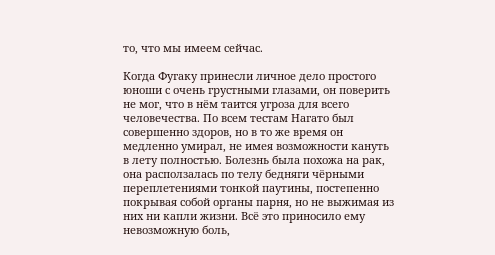то, что мы имеем сейчас.

Когда Фугаку принесли личное дело простого юноши с очень грустными глазами, он поверить не мог, что в нём таится угроза для всего человечества. По всем тестам Нагато был совершенно здоров, но в то же время он медленно умирал, не имея возможности кануть в лету полностью. Болезнь была похожа на рак, она расползалась по телу бедняги чёрными переплетениями тонкой паутины, постепенно покрывая собой органы парня, но не выжимая из них ни капли жизни. Всё это приносило ему невозможную боль,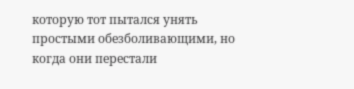которую тот пытался унять простыми обезболивающими, но когда они перестали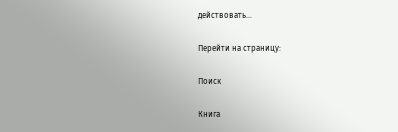действовать…

Перейти на страницу:

Поиск

Книга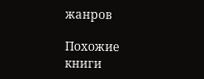жанров

Похожие книги